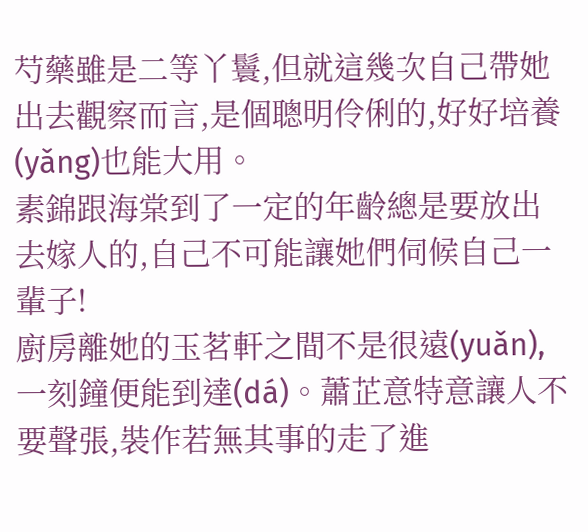芍藥雖是二等丫鬟,但就這幾次自己帶她出去觀察而言,是個聰明伶俐的,好好培養(yǎng)也能大用。
素錦跟海棠到了一定的年齡總是要放出去嫁人的,自己不可能讓她們伺候自己一輩子!
廚房離她的玉茗軒之間不是很遠(yuǎn),一刻鐘便能到達(dá)。蕭芷意特意讓人不要聲張,裝作若無其事的走了進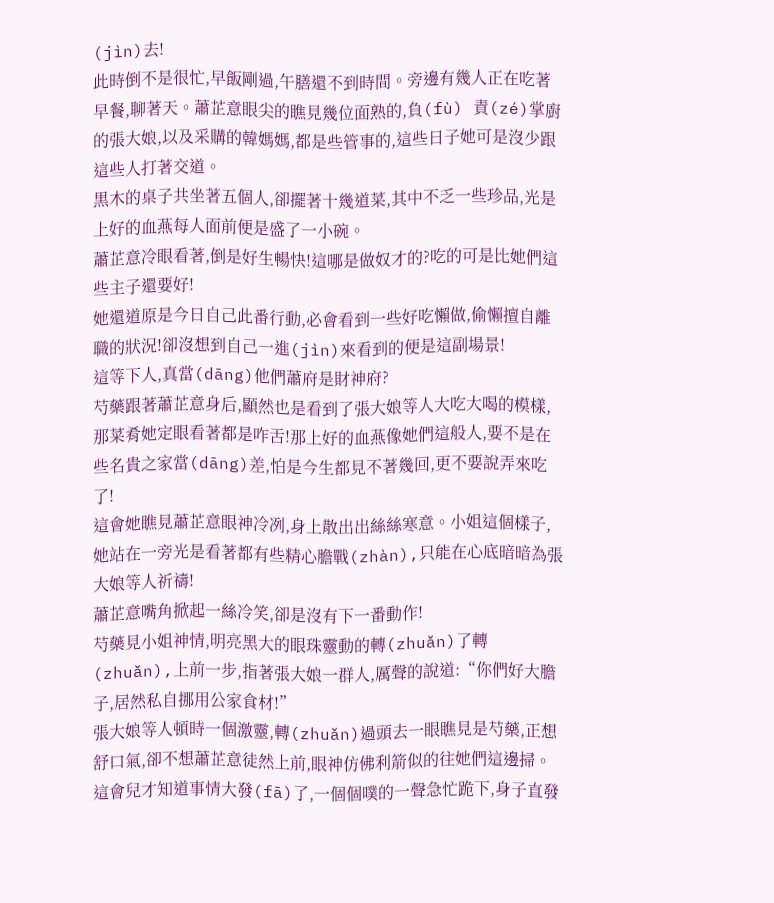(jìn)去!
此時倒不是很忙,早飯剛過,午膳還不到時間。旁邊有幾人正在吃著早餐,聊著天。蕭芷意眼尖的瞧見幾位面熟的,負(fù) 責(zé)掌廚的張大娘,以及采購的韓媽媽,都是些管事的,這些日子她可是沒少跟這些人打著交道。
黒木的桌子共坐著五個人,卻擺著十幾道菜,其中不乏一些珍品,光是上好的血燕每人面前便是盛了一小碗。
蕭芷意冷眼看著,倒是好生暢快!這哪是做奴才的?吃的可是比她們這些主子還要好!
她還道原是今日自己此番行動,必會看到一些好吃懶做,偷懶擅自離職的狀況!卻沒想到自己一進(jìn)來看到的便是這副場景!
這等下人,真當(dāng)他們蕭府是財神府?
芍藥跟著蕭芷意身后,顯然也是看到了張大娘等人大吃大喝的模樣,那菜肴她定眼看著都是咋舌!那上好的血燕像她們這般人,要不是在些名貴之家當(dāng)差,怕是今生都見不著幾回,更不要說弄來吃了!
這會她瞧見蕭芷意眼神冷冽,身上散出出絲絲寒意。小姐這個樣子,她站在一旁光是看著都有些精心膽戰(zhàn),只能在心底暗暗為張大娘等人祈禱!
蕭芷意嘴角掀起一絲冷笑,卻是沒有下一番動作!
芍藥見小姐神情,明亮黑大的眼珠靈動的轉(zhuǎn)了轉(zhuǎn),上前一步,指著張大娘一群人,厲聲的說道:“你們好大膽子,居然私自挪用公家食材!”
張大娘等人頓時一個激靈,轉(zhuǎn)過頭去一眼瞧見是芍藥,正想舒口氣,卻不想蕭芷意徒然上前,眼神仿佛利箭似的往她們這邊掃。
這會兒才知道事情大發(fā)了,一個個噗的一聲急忙跪下,身子直發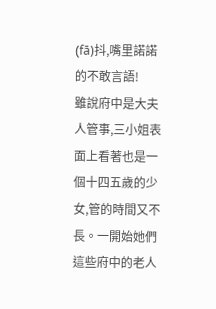(fā)抖,嘴里諾諾的不敢言語!
雖說府中是大夫人管事,三小姐表面上看著也是一個十四五歲的少女,管的時間又不長。一開始她們這些府中的老人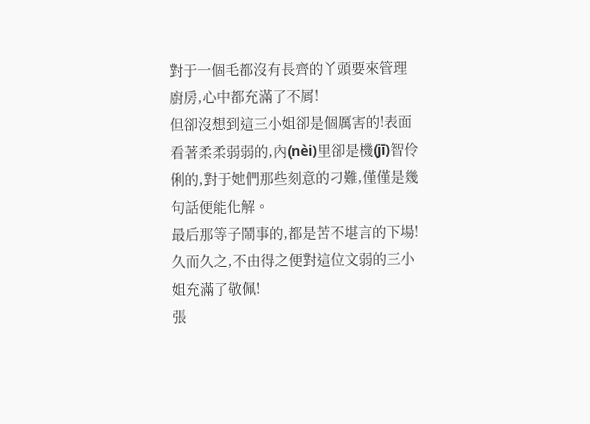對于一個毛都沒有長齊的丫頭要來管理廚房,心中都充滿了不屑!
但卻沒想到這三小姐卻是個厲害的!表面看著柔柔弱弱的,內(nèi)里卻是機(jī)智伶俐的,對于她們那些刻意的刁難,僅僅是幾句話便能化解。
最后那等子鬧事的,都是苦不堪言的下場!久而久之,不由得之便對這位文弱的三小姐充滿了敬佩!
張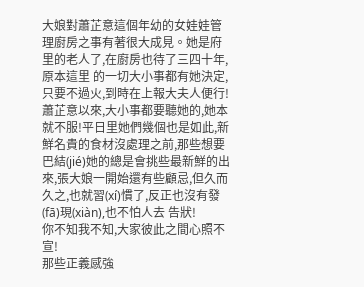大娘對蕭芷意這個年幼的女娃娃管理廚房之事有著很大成見。她是府里的老人了,在廚房也待了三四十年,原本這里 的一切大小事都有她決定,只要不過火,到時在上報大夫人便行!
蕭芷意以來,大小事都要聽她的,她本就不服!平日里她們幾個也是如此,新鮮名貴的食材沒處理之前,那些想要巴結(jié)她的總是會挑些最新鮮的出來,張大娘一開始還有些顧忌,但久而久之,也就習(xí)慣了,反正也沒有發(fā)現(xiàn),也不怕人去 告狀!
你不知我不知,大家彼此之間心照不宣!
那些正義感強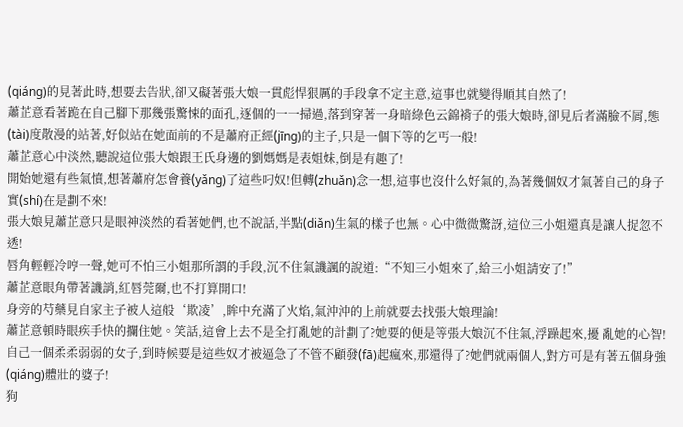(qiáng)的見著此時,想要去告狀,卻又礙著張大娘一貫彪悍狠厲的手段拿不定主意,這事也就變得順其自然了!
蕭芷意看著跪在自己腳下那幾張驚悚的面孔,逐個的一一掃過,落到穿著一身暗綠色云錦褙子的張大娘時,卻見后者滿臉不屑,態(tài)度散漫的站著,好似站在她面前的不是蕭府正經(jīng)的主子,只是一個下等的乞丐一般!
蕭芷意心中淡然,聽說這位張大娘跟王氏身邊的劉媽媽是表姐妹,倒是有趣了!
開始她還有些氣憤,想著蕭府怎會養(yǎng)了這些叼奴!但轉(zhuǎn)念一想,這事也沒什么好氣的,為著幾個奴才氣著自己的身子實(shí)在是劃不來!
張大娘見蕭芷意只是眼神淡然的看著她們,也不說話,半點(diǎn)生氣的樣子也無。心中微微驚訝,這位三小姐還真是讓人捉忽不透!
唇角輕輕冷哼一聲,她可不怕三小姐那所謂的手段,沉不住氣譏諷的說道:“不知三小姐來了,給三小姐請安了!”
蕭芷意眼角帶著譏誚,紅唇莞爾,也不打算開口!
身旁的芍藥見自家主子被人這般‘欺凌’,眸中充滿了火焰,氣沖沖的上前就要去找張大娘理論!
蕭芷意頓時眼疾手快的攔住她。笑話,這會上去不是全打亂她的計劃了?她要的便是等張大娘沉不住氣,浮躁起來,擾 亂她的心智!
自己一個柔柔弱弱的女子,到時候要是這些奴才被逼急了不管不顧發(fā)起瘋來,那還得了?她們就兩個人,對方可是有著五個身強(qiáng)體壯的婆子!
狗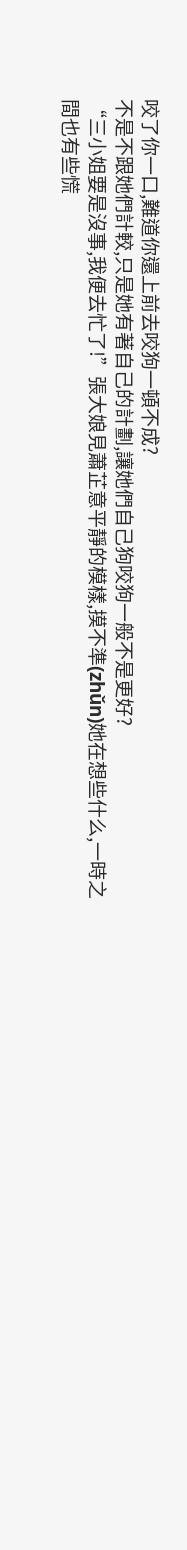咬了你一口,難道你還上前去咬狗一頓不成?
不是不跟她們計較,只是她有著自己的計劃,讓她們自己狗咬狗一般不是更好?
“三小姐要是沒事,我便去忙了!”張大娘見蕭芷意平靜的模樣,摸不準(zhǔn)她在想些什么,一時之間也有些慌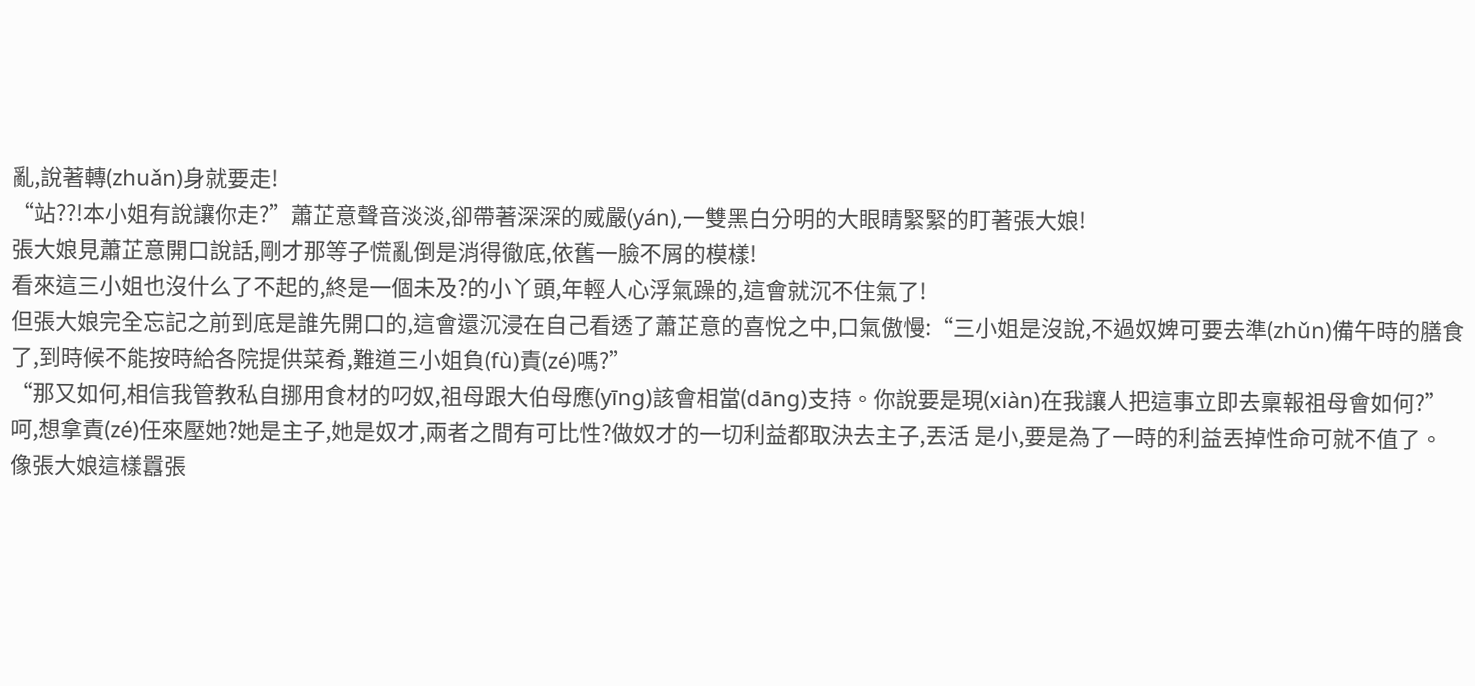亂,說著轉(zhuǎn)身就要走!
“站??!本小姐有說讓你走?”蕭芷意聲音淡淡,卻帶著深深的威嚴(yán),一雙黑白分明的大眼睛緊緊的盯著張大娘!
張大娘見蕭芷意開口說話,剛才那等子慌亂倒是消得徹底,依舊一臉不屑的模樣!
看來這三小姐也沒什么了不起的,終是一個未及?的小丫頭,年輕人心浮氣躁的,這會就沉不住氣了!
但張大娘完全忘記之前到底是誰先開口的,這會還沉浸在自己看透了蕭芷意的喜悅之中,口氣傲慢:“三小姐是沒說,不過奴婢可要去準(zhǔn)備午時的膳食了,到時候不能按時給各院提供菜肴,難道三小姐負(fù)責(zé)嗎?”
“那又如何,相信我管教私自挪用食材的叼奴,祖母跟大伯母應(yīng)該會相當(dāng)支持。你說要是現(xiàn)在我讓人把這事立即去稟報祖母會如何?”呵,想拿責(zé)任來壓她?她是主子,她是奴才,兩者之間有可比性?做奴才的一切利益都取決去主子,丟活 是小,要是為了一時的利益丟掉性命可就不值了。
像張大娘這樣囂張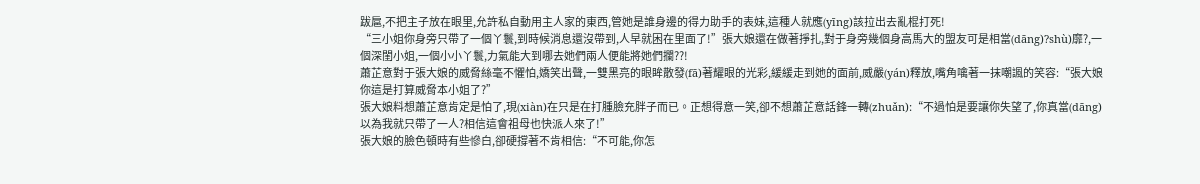跋扈,不把主子放在眼里,允許私自動用主人家的東西,管她是誰身邊的得力助手的表妹,這種人就應(yīng)該拉出去亂棍打死!
“三小姐你身旁只帶了一個丫鬟,到時候消息還沒帶到,人早就困在里面了!”張大娘還在做著掙扎,對于身旁幾個身高馬大的盟友可是相當(dāng)?shù)靡?,一個深閨小姐,一個小小丫鬟,力氣能大到哪去她們兩人便能將她們攔??!
蕭芷意對于張大娘的威脅絲毫不懼怕,嬌笑出聲,一雙黑亮的眼眸散發(fā)著耀眼的光彩,緩緩走到她的面前,威嚴(yán)釋放,嘴角噙著一抹嘲諷的笑容:“張大娘你這是打算威脅本小姐了?”
張大娘料想蕭芷意肯定是怕了,現(xiàn)在只是在打腫臉充胖子而已。正想得意一笑,卻不想蕭芷意話鋒一轉(zhuǎn):“不過怕是要讓你失望了,你真當(dāng)以為我就只帶了一人?相信這會祖母也快派人來了!”
張大娘的臉色頓時有些慘白,卻硬撐著不肯相信:“不可能,你怎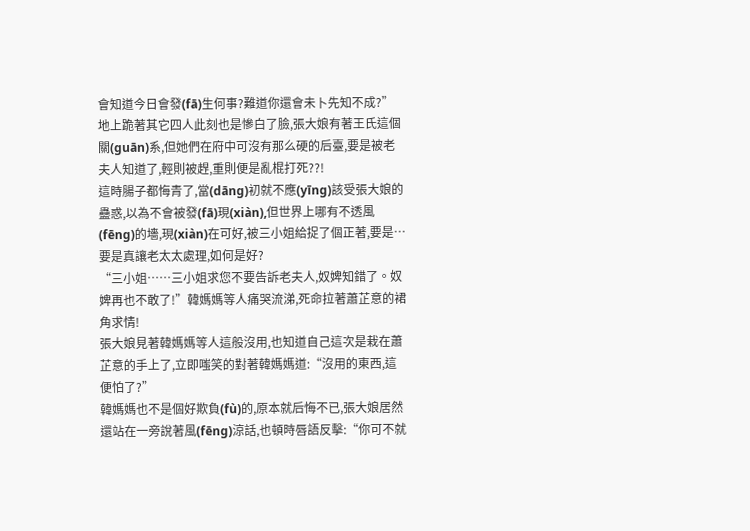會知道今日會發(fā)生何事?難道你還會未卜先知不成?”
地上跪著其它四人此刻也是慘白了臉,張大娘有著王氏這個關(guān)系,但她們在府中可沒有那么硬的后臺,要是被老夫人知道了,輕則被趕,重則便是亂棍打死??!
這時腸子都悔青了,當(dāng)初就不應(yīng)該受張大娘的蠱惑,以為不會被發(fā)現(xiàn),但世界上哪有不透風(fēng)的墻,現(xiàn)在可好,被三小姐給捉了個正著,要是…要是真讓老太太處理,如何是好?
“三小姐……三小姐求您不要告訴老夫人,奴婢知錯了。奴婢再也不敢了!”韓媽媽等人痛哭流涕,死命拉著蕭芷意的裙角求情!
張大娘見著韓媽媽等人這般沒用,也知道自己這次是栽在蕭芷意的手上了,立即嗤笑的對著韓媽媽道:“沒用的東西,這便怕了?”
韓媽媽也不是個好欺負(fù)的,原本就后悔不已,張大娘居然還站在一旁說著風(fēng)涼話,也頓時唇語反擊:“你可不就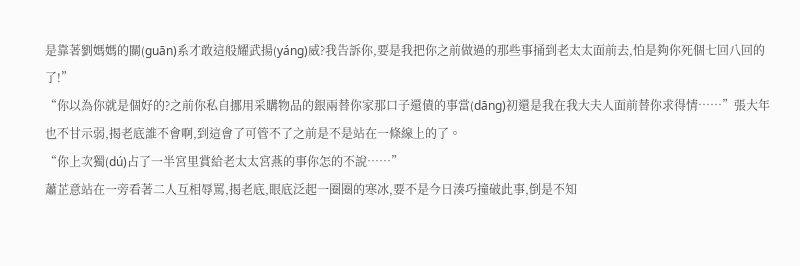是靠著劉媽媽的關(guān)系才敢這般耀武揚(yáng)威?我告訴你,要是我把你之前做過的那些事捅到老太太面前去,怕是夠你死個七回八回的了!”
“你以為你就是個好的?之前你私自挪用采購物品的銀兩替你家那口子還債的事當(dāng)初還是我在我大夫人面前替你求得情……”張大年也不甘示弱,揭老底誰不會啊,到這會了可管不了之前是不是站在一條線上的了。
“你上次獨(dú)占了一半宮里賞給老太太宮燕的事你怎的不說……”
蕭芷意站在一旁看著二人互相辱罵,揭老底,眼底泛起一圈圈的寒冰,要不是今日湊巧撞破此事,倒是不知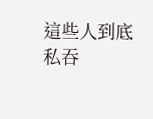這些人到底私吞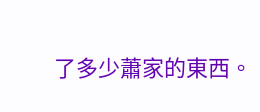了多少蕭家的東西。